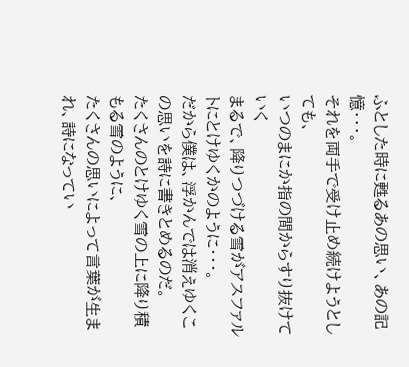ふとした時に甦るあの思い、あの記憶・・・。
それを両手で受け止め続けようとしても、
いつのまにか指の間からすり抜けていく
まるで、降りつづける雪がアスファルトにとけゆくかのように・・・。
だから僕は、浮かんでは消えゆくこの思いを詩に書きとめるのだ。
たくさんのとけゆく雪の上に降り積もる雪のように、
たくさんの思いによって言葉が生まれ、詩になってい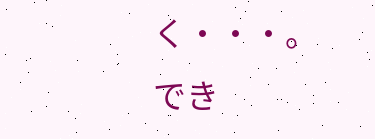く・・・。
でき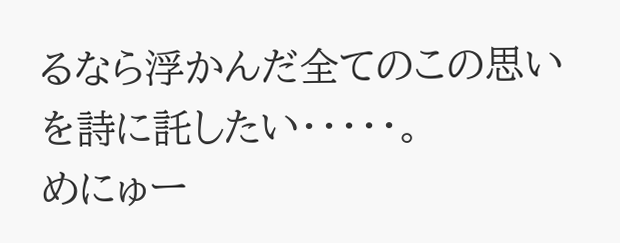るなら浮かんだ全てのこの思いを詩に託したい・・・・・。
めにゅー